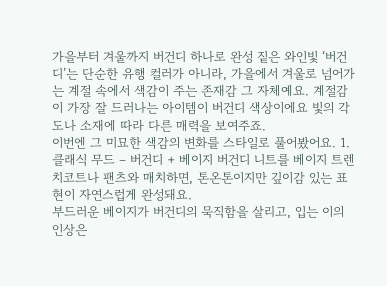가을부터 겨울까지 버건디 하나로 완성 짙은 와인빛 ‘버건디’는 단순한 유행 컬러가 아니라, 가을에서 겨울로 넘어가는 계절 속에서 색감이 주는 존재감 그 자체예요. 계절감이 가장 잘 드러나는 아이템이 버건디 색상이에요 빛의 각도나 소재에 따라 다른 매력을 보여주죠.
이번엔 그 미묘한 색감의 변화를 스타일로 풀어봤어요. 1. 클래식 무드 – 버건디 + 베이지 버건디 니트를 베이지 트렌치코트나 팬츠와 매치하면, 톤온톤이지만 깊이감 있는 표현이 자연스럽게 완성돼요.
부드러운 베이지가 버건디의 묵직함을 살리고, 입는 이의 인상은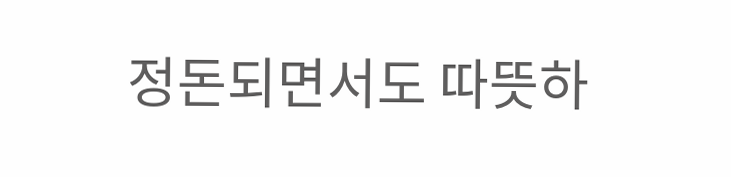정돈되면서도 따뜻하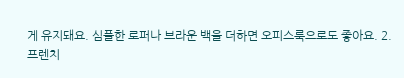게 유지돼요. 심플한 로퍼나 브라운 백을 더하면 오피스룩으로도 좋아요. 2.
프렌치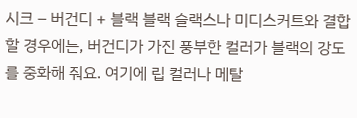시크 – 버건디 + 블랙 블랙 슬랙스나 미디스커트와 결합할 경우에는, 버건디가 가진 풍부한 컬러가 블랙의 강도를 중화해 줘요. 여기에 립 컬러나 메탈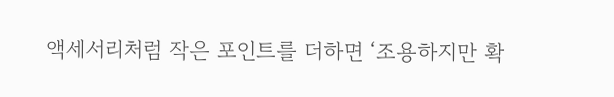액세서리처럼 작은 포인트를 더하면 ‘조용하지만 확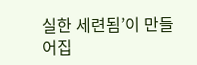실한 세련됨’이 만들어집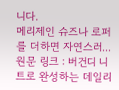니다.
메리제인 슈즈나 로퍼를 더하면 자연스러...
원문 링크 : 버건디 니트로 완성하는 데일리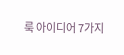룩 아이디어 7가지